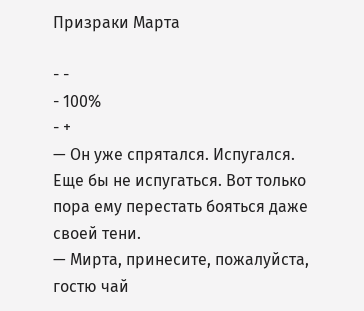Призраки Марта

- -
- 100%
- +
— Он уже спрятался. Испугался.
Еще бы не испугаться. Вот только пора ему перестать бояться даже своей тени.
— Мирта, принесите, пожалуйста, гостю чай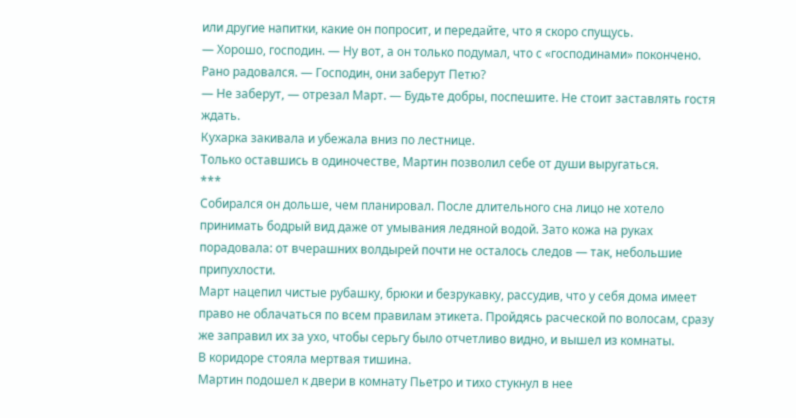или другие напитки, какие он попросит, и передайте, что я скоро спущусь.
— Хорошо, господин. — Ну вот, а он только подумал, что с «господинами» покончено. Рано радовался. — Господин, они заберут Петю?
— Не заберут, — отрезал Март. — Будьте добры, поспешите. Не стоит заставлять гостя ждать.
Кухарка закивала и убежала вниз по лестнице.
Только оставшись в одиночестве, Мартин позволил себе от души выругаться.
***
Собирался он дольше, чем планировал. После длительного сна лицо не хотело принимать бодрый вид даже от умывания ледяной водой. Зато кожа на руках порадовала: от вчерашних волдырей почти не осталось следов — так, небольшие припухлости.
Март нацепил чистые рубашку, брюки и безрукавку, рассудив, что у себя дома имеет право не облачаться по всем правилам этикета. Пройдясь расческой по волосам, сразу же заправил их за ухо, чтобы серьгу было отчетливо видно, и вышел из комнаты.
В коридоре стояла мертвая тишина.
Мартин подошел к двери в комнату Пьетро и тихо стукнул в нее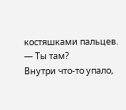костяшками пальцев.
— Ты там?
Внутри что-то упало,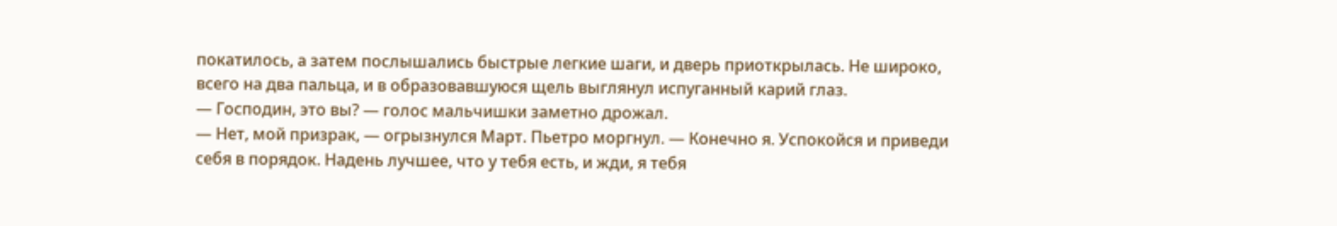покатилось, а затем послышались быстрые легкие шаги, и дверь приоткрылась. Не широко, всего на два пальца, и в образовавшуюся щель выглянул испуганный карий глаз.
— Господин, это вы? — голос мальчишки заметно дрожал.
— Нет, мой призрак, — огрызнулся Март. Пьетро моргнул. — Конечно я. Успокойся и приведи себя в порядок. Надень лучшее, что у тебя есть, и жди, я тебя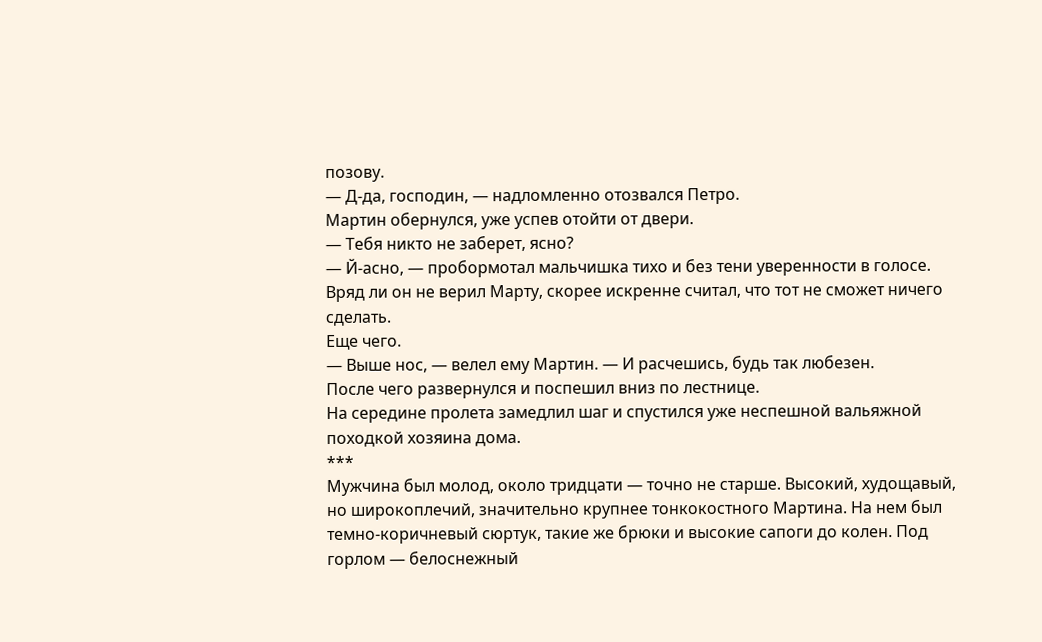позову.
— Д-да, господин, — надломленно отозвался Петро.
Мартин обернулся, уже успев отойти от двери.
— Тебя никто не заберет, ясно?
— Й-асно, — пробормотал мальчишка тихо и без тени уверенности в голосе.
Вряд ли он не верил Марту, скорее искренне считал, что тот не сможет ничего сделать.
Еще чего.
— Выше нос, — велел ему Мартин. — И расчешись, будь так любезен.
После чего развернулся и поспешил вниз по лестнице.
На середине пролета замедлил шаг и спустился уже неспешной вальяжной походкой хозяина дома.
***
Мужчина был молод, около тридцати — точно не старше. Высокий, худощавый, но широкоплечий, значительно крупнее тонкокостного Мартина. На нем был темно-коричневый сюртук, такие же брюки и высокие сапоги до колен. Под горлом — белоснежный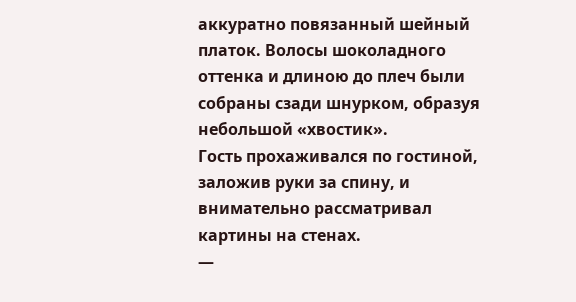аккуратно повязанный шейный платок. Волосы шоколадного оттенка и длиною до плеч были собраны сзади шнурком, образуя небольшой «хвостик».
Гость прохаживался по гостиной, заложив руки за спину, и внимательно рассматривал картины на стенах.
—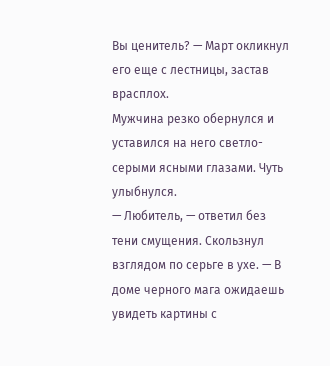Вы ценитель? — Март окликнул его еще с лестницы, застав врасплох.
Мужчина резко обернулся и уставился на него светло-серыми ясными глазами. Чуть улыбнулся.
— Любитель, — ответил без тени смущения. Скользнул взглядом по серьге в ухе. — В доме черного мага ожидаешь увидеть картины с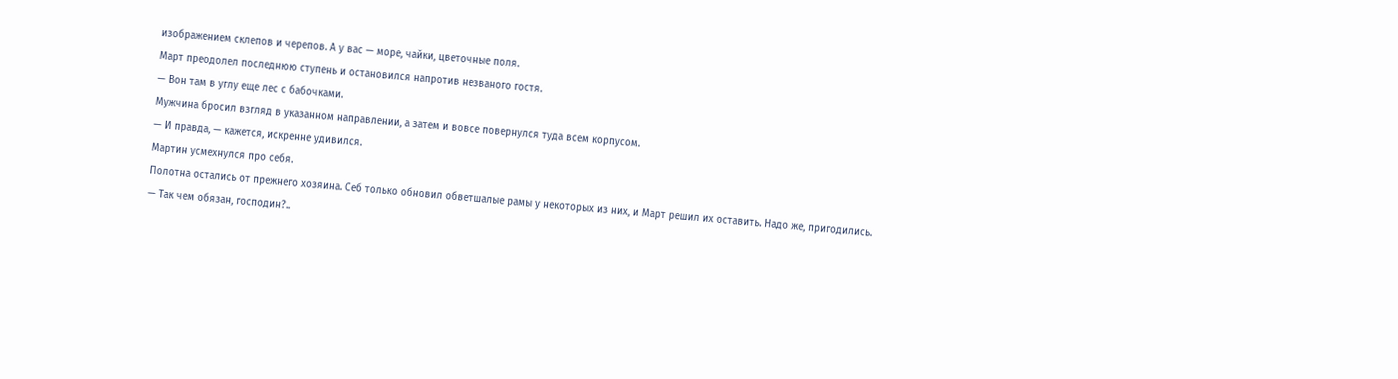изображением склепов и черепов. А у вас — море, чайки, цветочные поля.
Март преодолел последнюю ступень и остановился напротив незваного гостя.
— Вон там в углу еще лес с бабочками.
Мужчина бросил взгляд в указанном направлении, а затем и вовсе повернулся туда всем корпусом.
— И правда, — кажется, искренне удивился.
Мартин усмехнулся про себя.
Полотна остались от прежнего хозяина. Себ только обновил обветшалые рамы у некоторых из них, и Март решил их оставить. Надо же, пригодились.
— Так чем обязан, господин?..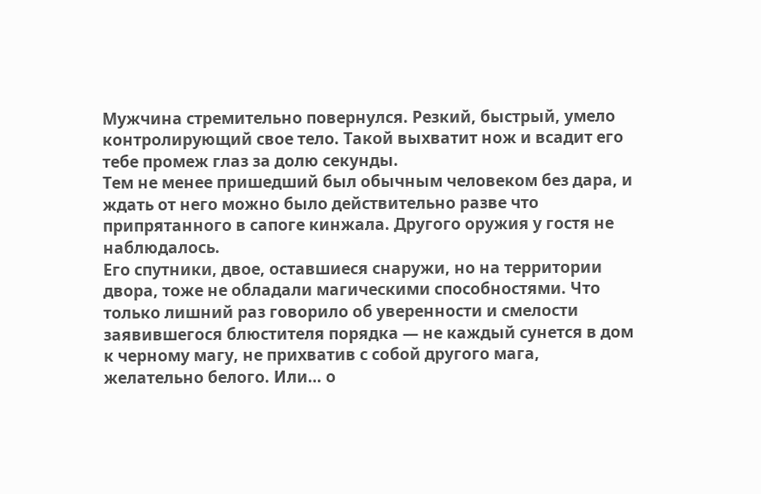Мужчина стремительно повернулся. Резкий, быстрый, умело контролирующий свое тело. Такой выхватит нож и всадит его тебе промеж глаз за долю секунды.
Тем не менее пришедший был обычным человеком без дара, и ждать от него можно было действительно разве что припрятанного в сапоге кинжала. Другого оружия у гостя не наблюдалось.
Его спутники, двое, оставшиеся снаружи, но на территории двора, тоже не обладали магическими способностями. Что только лишний раз говорило об уверенности и смелости заявившегося блюстителя порядка — не каждый сунется в дом к черному магу, не прихватив с собой другого мага, желательно белого. Или… о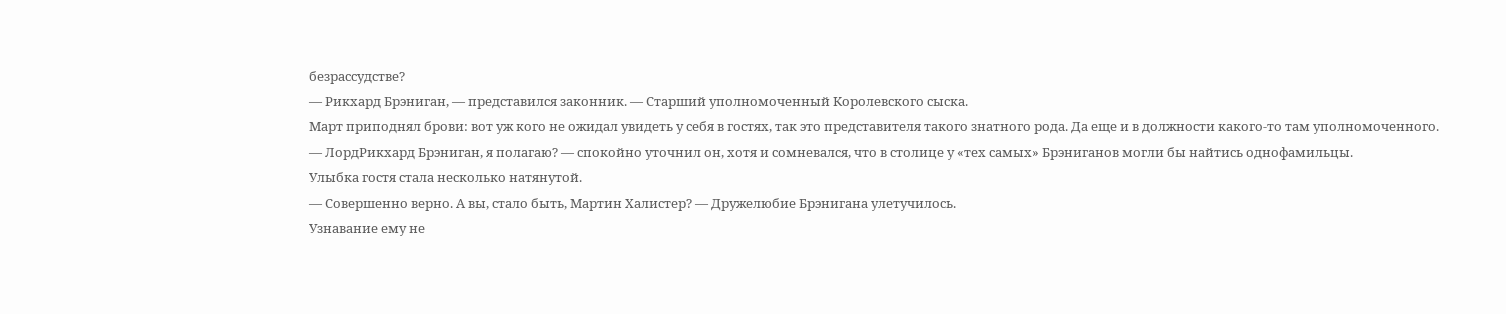безрассудстве?
— Рикхард Брэниган, — представился законник. — Старший уполномоченный Королевского сыска.
Март приподнял брови: вот уж кого не ожидал увидеть у себя в гостях, так это представителя такого знатного рода. Да еще и в должности какого-то там уполномоченного.
— ЛордРикхард Брэниган, я полагаю? — спокойно уточнил он, хотя и сомневался, что в столице у «тех самых» Брэниганов могли бы найтись однофамильцы.
Улыбка гостя стала несколько натянутой.
— Совершенно верно. А вы, стало быть, Мартин Халистер? — Дружелюбие Брэнигана улетучилось.
Узнавание ему не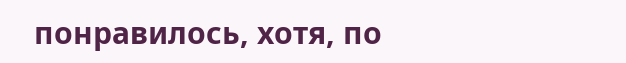понравилось, хотя, по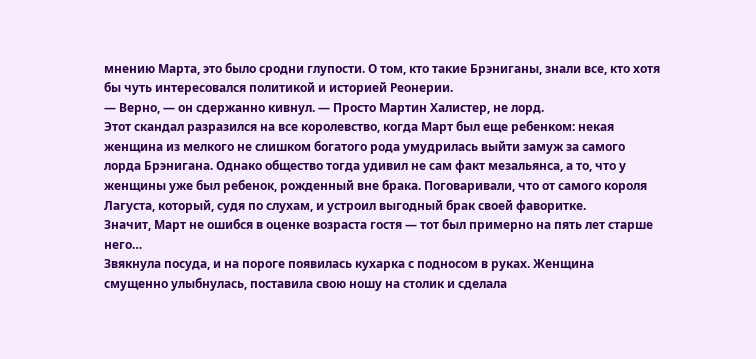мнению Марта, это было сродни глупости. О том, кто такие Брэниганы, знали все, кто хотя бы чуть интересовался политикой и историей Реонерии.
— Верно, — он сдержанно кивнул. — Просто Мартин Халистер, не лорд.
Этот скандал разразился на все королевство, когда Март был еще ребенком: некая женщина из мелкого не слишком богатого рода умудрилась выйти замуж за самого лорда Брэнигана. Однако общество тогда удивил не сам факт мезальянса, а то, что у женщины уже был ребенок, рожденный вне брака. Поговаривали, что от самого короля Лагуста, который, судя по слухам, и устроил выгодный брак своей фаворитке.
Значит, Март не ошибся в оценке возраста гостя — тот был примерно на пять лет старше него…
Звякнула посуда, и на пороге появилась кухарка с подносом в руках. Женщина смущенно улыбнулась, поставила свою ношу на столик и сделала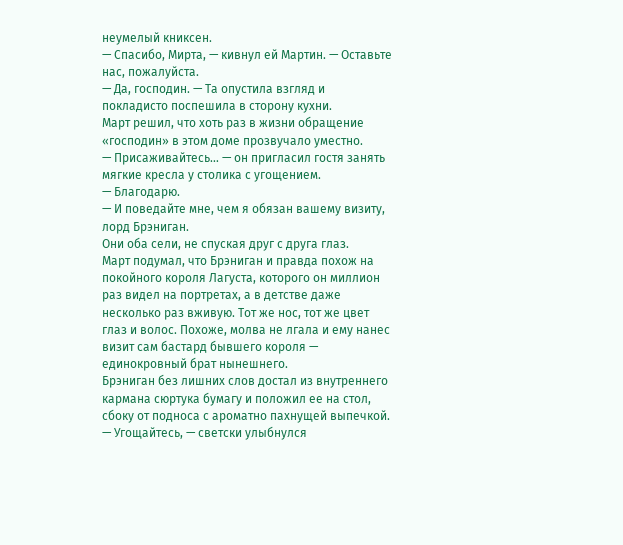неумелый книксен.
— Спасибо, Мирта, — кивнул ей Мартин. — Оставьте нас, пожалуйста.
— Да, господин. — Та опустила взгляд и покладисто поспешила в сторону кухни.
Март решил, что хоть раз в жизни обращение «господин» в этом доме прозвучало уместно.
— Присаживайтесь… — он пригласил гостя занять мягкие кресла у столика с угощением.
— Благодарю.
— И поведайте мне, чем я обязан вашему визиту, лорд Брэниган.
Они оба сели, не спуская друг с друга глаз.
Март подумал, что Брэниган и правда похож на покойного короля Лагуста, которого он миллион раз видел на портретах, а в детстве даже несколько раз вживую. Тот же нос, тот же цвет глаз и волос. Похоже, молва не лгала и ему нанес визит сам бастард бывшего короля — единокровный брат нынешнего.
Брэниган без лишних слов достал из внутреннего кармана сюртука бумагу и положил ее на стол, сбоку от подноса с ароматно пахнущей выпечкой.
— Угощайтесь, — светски улыбнулся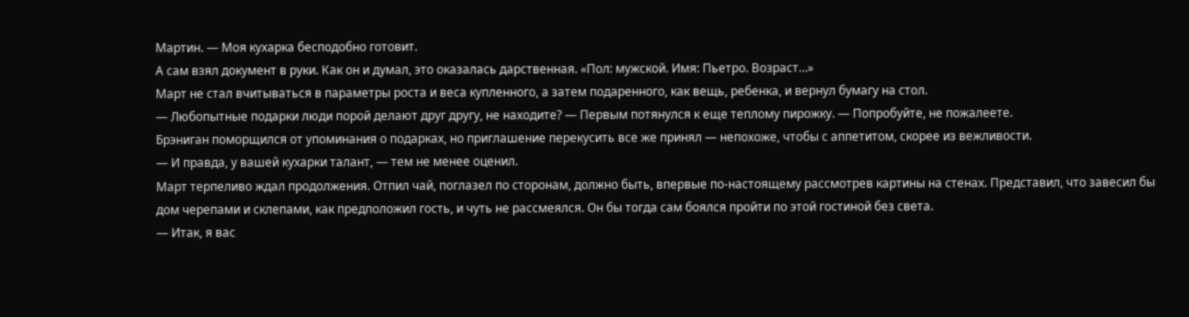Мартин. — Моя кухарка бесподобно готовит.
А сам взял документ в руки. Как он и думал, это оказалась дарственная. «Пол: мужской. Имя: Пьетро. Возраст…»
Март не стал вчитываться в параметры роста и веса купленного, а затем подаренного, как вещь, ребенка, и вернул бумагу на стол.
— Любопытные подарки люди порой делают друг другу, не находите? — Первым потянулся к еще теплому пирожку. — Попробуйте, не пожалеете.
Брэниган поморщился от упоминания о подарках, но приглашение перекусить все же принял — непохоже, чтобы с аппетитом, скорее из вежливости.
— И правда, у вашей кухарки талант, — тем не менее оценил.
Март терпеливо ждал продолжения. Отпил чай, поглазел по сторонам, должно быть, впервые по-настоящему рассмотрев картины на стенах. Представил, что завесил бы дом черепами и склепами, как предположил гость, и чуть не рассмеялся. Он бы тогда сам боялся пройти по этой гостиной без света.
— Итак, я вас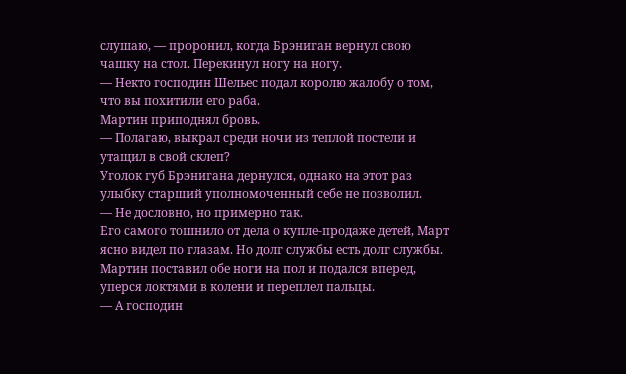слушаю, — проронил, когда Брэниган вернул свою чашку на стол. Перекинул ногу на ногу.
— Некто господин Шельес подал королю жалобу о том, что вы похитили его раба.
Мартин приподнял бровь.
— Полагаю, выкрал среди ночи из теплой постели и утащил в свой склеп?
Уголок губ Брэнигана дернулся, однако на этот раз улыбку старший уполномоченный себе не позволил.
— Не дословно, но примерно так.
Его самого тошнило от дела о купле-продаже детей, Март ясно видел по глазам. Но долг службы есть долг службы.
Мартин поставил обе ноги на пол и подался вперед, уперся локтями в колени и переплел пальцы.
— А господин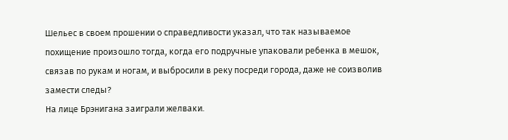Шельес в своем прошении о справедливости указал, что так называемое похищение произошло тогда, когда его подручные упаковали ребенка в мешок, связав по рукам и ногам, и выбросили в реку посреди города, даже не соизволив замести следы?
На лице Брэнигана заиграли желваки.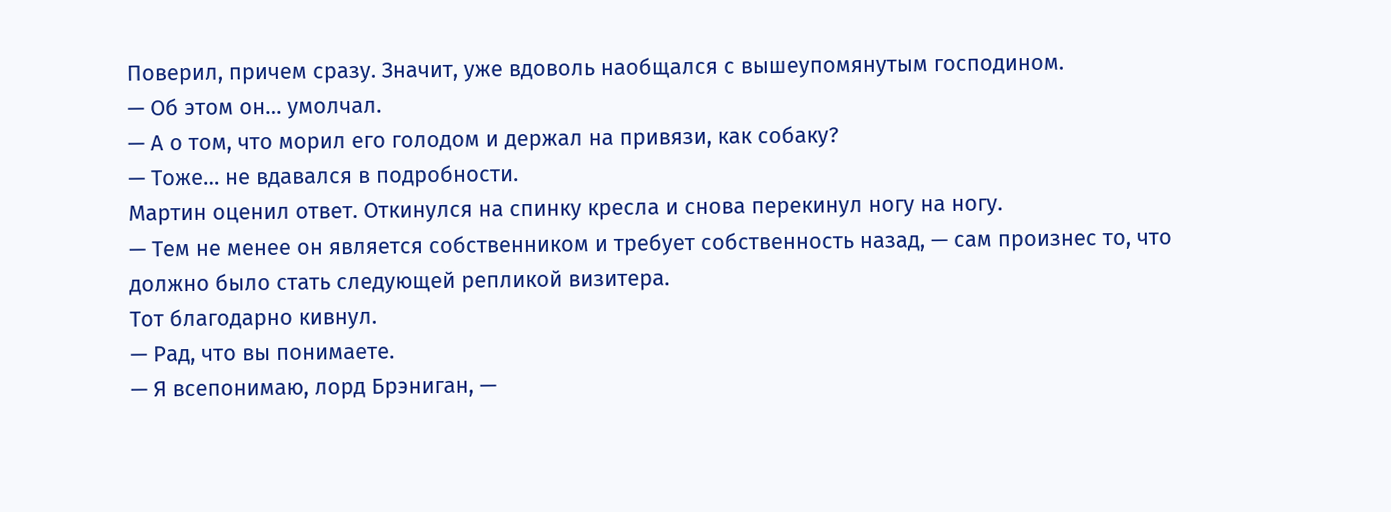Поверил, причем сразу. Значит, уже вдоволь наобщался с вышеупомянутым господином.
— Об этом он… умолчал.
— А о том, что морил его голодом и держал на привязи, как собаку?
— Тоже… не вдавался в подробности.
Мартин оценил ответ. Откинулся на спинку кресла и снова перекинул ногу на ногу.
— Тем не менее он является собственником и требует собственность назад, — сам произнес то, что должно было стать следующей репликой визитера.
Тот благодарно кивнул.
— Рад, что вы понимаете.
— Я всепонимаю, лорд Брэниган, —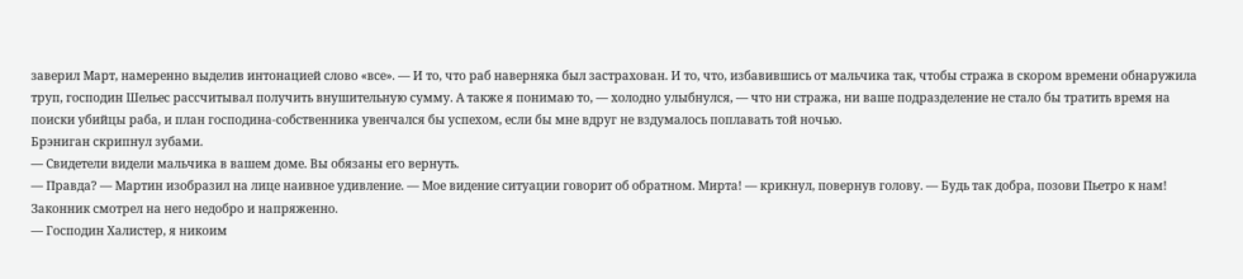заверил Март, намеренно выделив интонацией слово «все». — И то, что раб наверняка был застрахован. И то, что, избавившись от мальчика так, чтобы стража в скором времени обнаружила труп, господин Шельес рассчитывал получить внушительную сумму. А также я понимаю то, — холодно улыбнулся, — что ни стража, ни ваше подразделение не стало бы тратить время на поиски убийцы раба, и план господина-собственника увенчался бы успехом, если бы мне вдруг не вздумалось поплавать той ночью.
Брэниган скрипнул зубами.
— Свидетели видели мальчика в вашем доме. Вы обязаны его вернуть.
— Правда? — Мартин изобразил на лице наивное удивление. — Мое видение ситуации говорит об обратном. Мирта! — крикнул, повернув голову. — Будь так добра, позови Пьетро к нам!
Законник смотрел на него недобро и напряженно.
— Господин Халистер, я никоим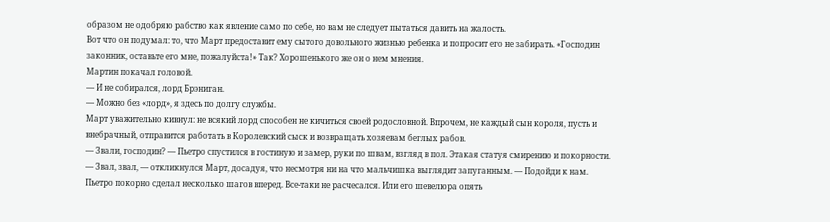образом не одобряю рабство как явление само по себе, но вам не следует пытаться давить на жалость.
Вот что он подумал: то, что Март предоставит ему сытого довольного жизнью ребенка и попросит его не забирать. «Господин законник, оставьте его мне, пожалуйста!» Так? Хорошенького же он о нем мнения.
Мартин покачал головой.
— И не собирался, лорд Брэниган.
— Можно без «лорд», я здесь по долгу службы.
Март уважительно кивнул: не всякий лорд способен не кичиться своей родословной. Впрочем, не каждый сын короля, пусть и внебрачный, отправится работать в Королевский сыск и возвращать хозяевам беглых рабов.
— Звали, господин? — Пьетро спустился в гостиную и замер, руки по швам, взгляд в пол. Этакая статуя смирению и покорности.
— Звал, звал, — откликнулся Март, досадуя, что несмотря ни на что мальчишка выглядит запуганным. — Подойди к нам.
Пьетро покорно сделал несколько шагов вперед. Все-таки не расчесался. Или его шевелюра опять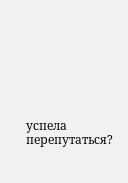успела перепутаться?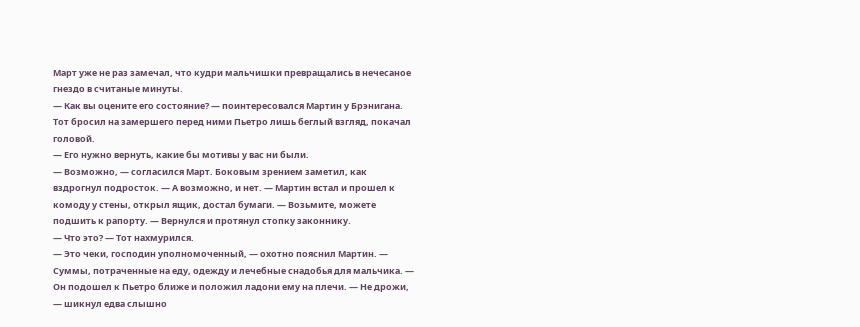Март уже не раз замечал, что кудри мальчишки превращались в нечесаное гнездо в считаные минуты.
— Как вы оцените его состояние? — поинтересовался Мартин у Брэнигана.
Тот бросил на замершего перед ними Пьетро лишь беглый взгляд, покачал головой.
— Его нужно вернуть, какие бы мотивы у вас ни были.
— Возможно, — согласился Март. Боковым зрением заметил, как вздрогнул подросток. — А возможно, и нет. — Мартин встал и прошел к комоду у стены, открыл ящик, достал бумаги. — Возьмите, можете подшить к рапорту. — Вернулся и протянул стопку законнику.
— Что это? — Тот нахмурился.
— Это чеки, господин уполномоченный, — охотно пояснил Мартин. — Суммы, потраченные на еду, одежду и лечебные снадобья для мальчика. — Он подошел к Пьетро ближе и положил ладони ему на плечи. — Не дрожи, — шикнул едва слышно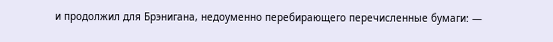и продолжил для Брэнигана, недоуменно перебирающего перечисленные бумаги: —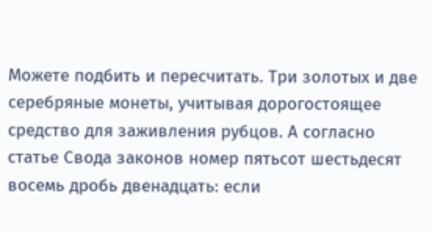Можете подбить и пересчитать. Три золотых и две серебряные монеты, учитывая дорогостоящее средство для заживления рубцов. А согласно статье Свода законов номер пятьсот шестьдесят восемь дробь двенадцать: если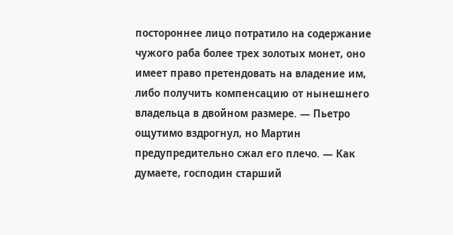постороннее лицо потратило на содержание чужого раба более трех золотых монет, оно имеет право претендовать на владение им, либо получить компенсацию от нынешнего владельца в двойном размере. — Пьетро ощутимо вздрогнул, но Мартин предупредительно сжал его плечо. — Как думаете, господин старший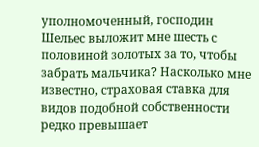уполномоченный, господин Шельес выложит мне шесть с половиной золотых за то, чтобы забрать мальчика? Насколько мне известно, страховая ставка для видов подобной собственности редко превышает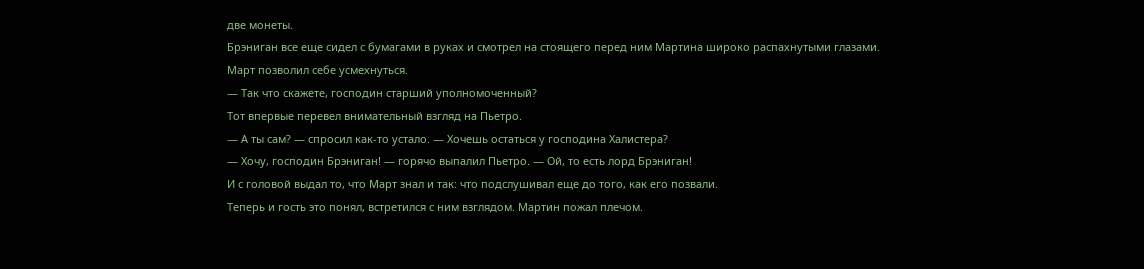две монеты.
Брэниган все еще сидел с бумагами в руках и смотрел на стоящего перед ним Мартина широко распахнутыми глазами.
Март позволил себе усмехнуться.
— Так что скажете, господин старший уполномоченный?
Тот впервые перевел внимательный взгляд на Пьетро.
— А ты сам? — спросил как-то устало. — Хочешь остаться у господина Халистера?
— Хочу, господин Брэниган! — горячо выпалил Пьетро. — Ой, то есть лорд Брэниган!
И с головой выдал то, что Март знал и так: что подслушивал еще до того, как его позвали.
Теперь и гость это понял, встретился с ним взглядом. Мартин пожал плечом.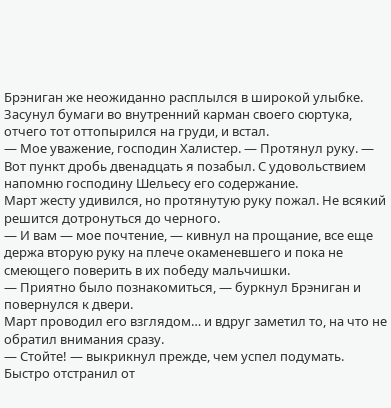Брэниган же неожиданно расплылся в широкой улыбке. Засунул бумаги во внутренний карман своего сюртука, отчего тот оттопырился на груди, и встал.
— Мое уважение, господин Халистер. — Протянул руку. — Вот пункт дробь двенадцать я позабыл. С удовольствием напомню господину Шельесу его содержание.
Март жесту удивился, но протянутую руку пожал. Не всякий решится дотронуться до черного.
— И вам — мое почтение, — кивнул на прощание, все еще держа вторую руку на плече окаменевшего и пока не смеющего поверить в их победу мальчишки.
— Приятно было познакомиться, — буркнул Брэниган и повернулся к двери.
Март проводил его взглядом… и вдруг заметил то, на что не обратил внимания сразу.
— Стойте! — выкрикнул прежде, чем успел подумать. Быстро отстранил от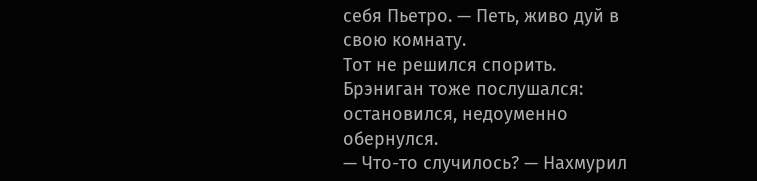себя Пьетро. — Петь, живо дуй в свою комнату.
Тот не решился спорить.
Брэниган тоже послушался: остановился, недоуменно обернулся.
— Что-то случилось? — Нахмурил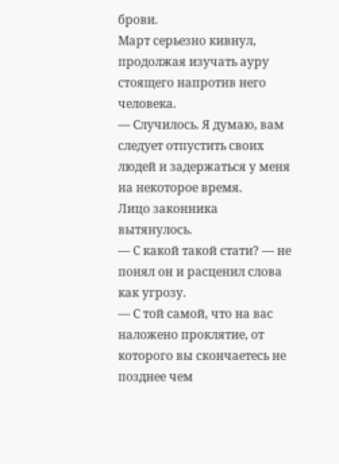брови.
Март серьезно кивнул, продолжая изучать ауру стоящего напротив него человека.
— Случилось. Я думаю, вам следует отпустить своих людей и задержаться у меня на некоторое время.
Лицо законника вытянулось.
— С какой такой стати? — не понял он и расценил слова как угрозу.
— С той самой, что на вас наложено проклятие, от которого вы скончаетесь не позднее чем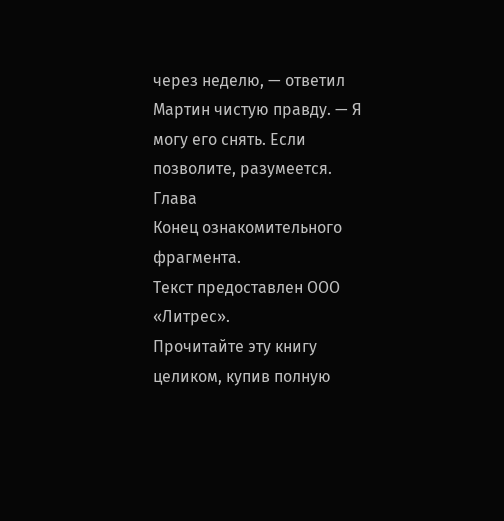через неделю, — ответил Мартин чистую правду. — Я могу его снять. Если позволите, разумеется.
Глава
Конец ознакомительного фрагмента.
Текст предоставлен ООО «Литрес».
Прочитайте эту книгу целиком, купив полную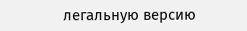легальную версию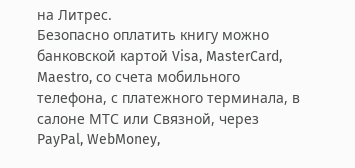на Литрес.
Безопасно оплатить книгу можно банковской картой Visa, MasterCard, Maestro, со счета мобильного телефона, с платежного терминала, в салоне МТС или Связной, через PayPal, WebMoney,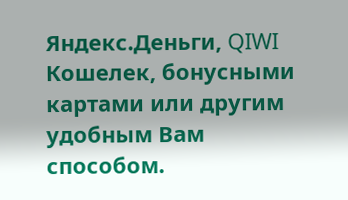Яндекс.Деньги, QIWI Кошелек, бонусными картами или другим удобным Вам способом.